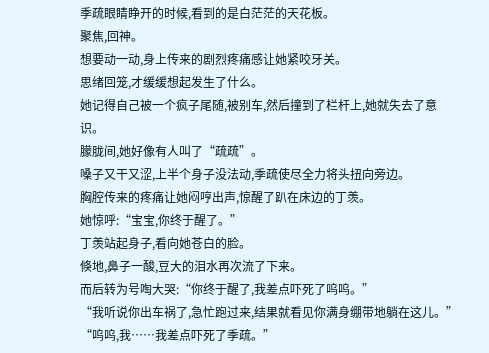季疏眼睛睁开的时候,看到的是白茫茫的天花板。
聚焦,回神。
想要动一动,身上传来的剧烈疼痛感让她紧咬牙关。
思绪回笼,才缓缓想起发生了什么。
她记得自己被一个疯子尾随,被别车,然后撞到了栏杆上,她就失去了意识。
朦胧间,她好像有人叫了“疏疏”。
嗓子又干又涩,上半个身子没法动,季疏使尽全力将头扭向旁边。
胸腔传来的疼痛让她闷哼出声,惊醒了趴在床边的丁羡。
她惊呼:“宝宝,你终于醒了。”
丁羡站起身子,看向她苍白的脸。
倏地,鼻子一酸,豆大的泪水再次流了下来。
而后转为号啕大哭:“你终于醒了,我差点吓死了呜呜。”
“我听说你出车祸了,急忙跑过来,结果就看见你满身绷带地躺在这儿。”
“呜呜,我……我差点吓死了季疏。”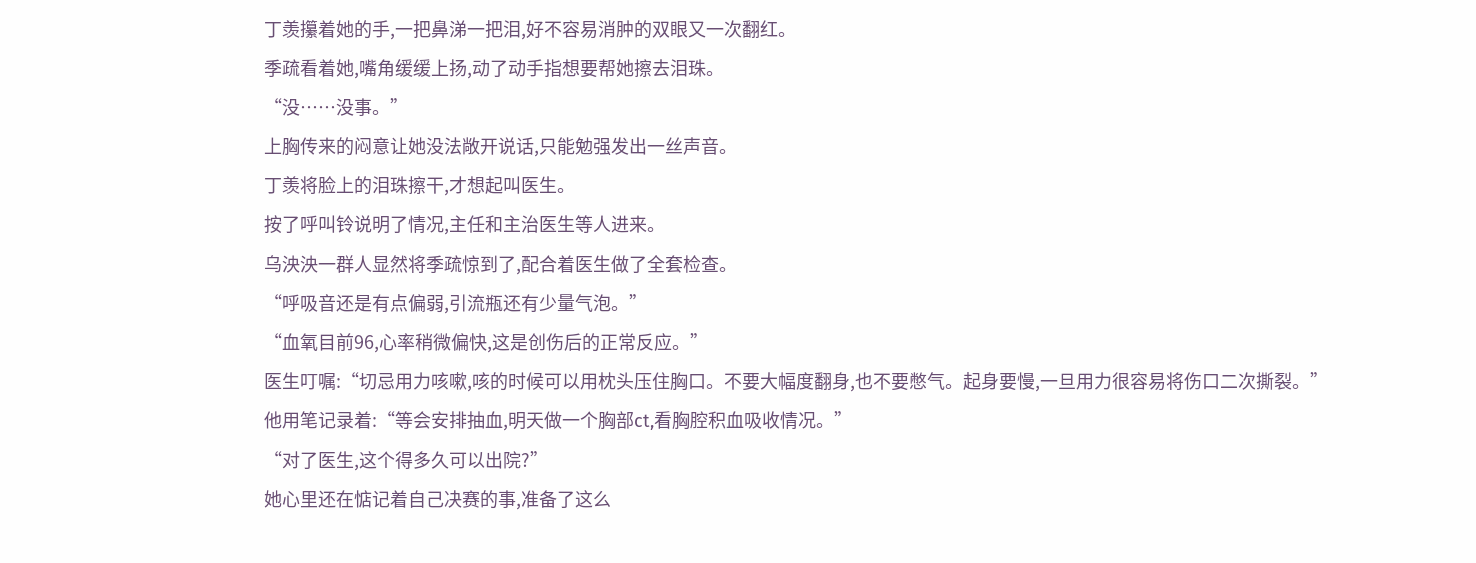丁羡攥着她的手,一把鼻涕一把泪,好不容易消肿的双眼又一次翻红。
季疏看着她,嘴角缓缓上扬,动了动手指想要帮她擦去泪珠。
“没……没事。”
上胸传来的闷意让她没法敞开说话,只能勉强发出一丝声音。
丁羡将脸上的泪珠擦干,才想起叫医生。
按了呼叫铃说明了情况,主任和主治医生等人进来。
乌泱泱一群人显然将季疏惊到了,配合着医生做了全套检查。
“呼吸音还是有点偏弱,引流瓶还有少量气泡。”
“血氧目前96,心率稍微偏快,这是创伤后的正常反应。”
医生叮嘱:“切忌用力咳嗽,咳的时候可以用枕头压住胸口。不要大幅度翻身,也不要憋气。起身要慢,一旦用力很容易将伤口二次撕裂。”
他用笔记录着:“等会安排抽血,明天做一个胸部ct,看胸腔积血吸收情况。”
“对了医生,这个得多久可以出院?”
她心里还在惦记着自己决赛的事,准备了这么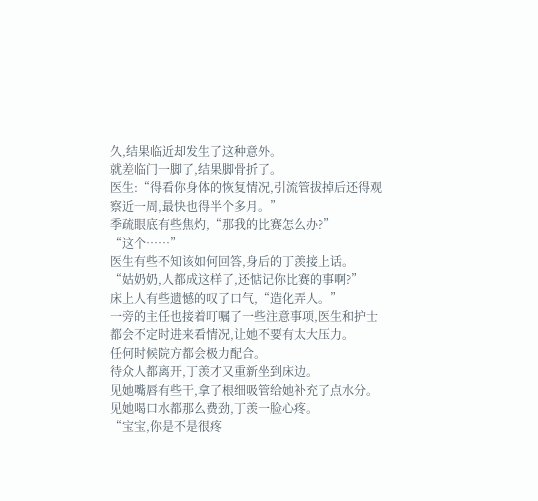久,结果临近却发生了这种意外。
就差临门一脚了,结果脚骨折了。
医生:“得看你身体的恢复情况,引流管拔掉后还得观察近一周,最快也得半个多月。”
季疏眼底有些焦灼,“那我的比赛怎么办?”
“这个……”
医生有些不知该如何回答,身后的丁羡接上话。
“姑奶奶,人都成这样了,还惦记你比赛的事啊?”
床上人有些遗憾的叹了口气,“造化弄人。”
一旁的主任也接着叮嘱了一些注意事项,医生和护士都会不定时进来看情况,让她不要有太大压力。
任何时候院方都会极力配合。
待众人都离开,丁羡才又重新坐到床边。
见她嘴唇有些干,拿了根细吸管给她补充了点水分。
见她喝口水都那么费劲,丁羡一脸心疼。
“宝宝,你是不是很疼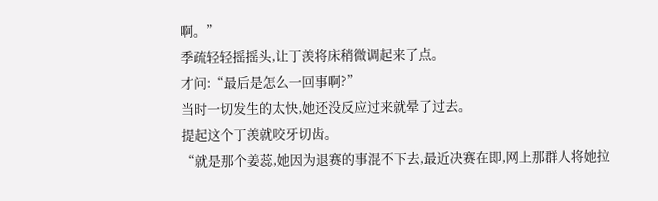啊。”
季疏轻轻摇摇头,让丁羡将床稍微调起来了点。
才问:“最后是怎么一回事啊?”
当时一切发生的太快,她还没反应过来就晕了过去。
提起这个丁羡就咬牙切齿。
“就是那个姜蕊,她因为退赛的事混不下去,最近决赛在即,网上那群人将她拉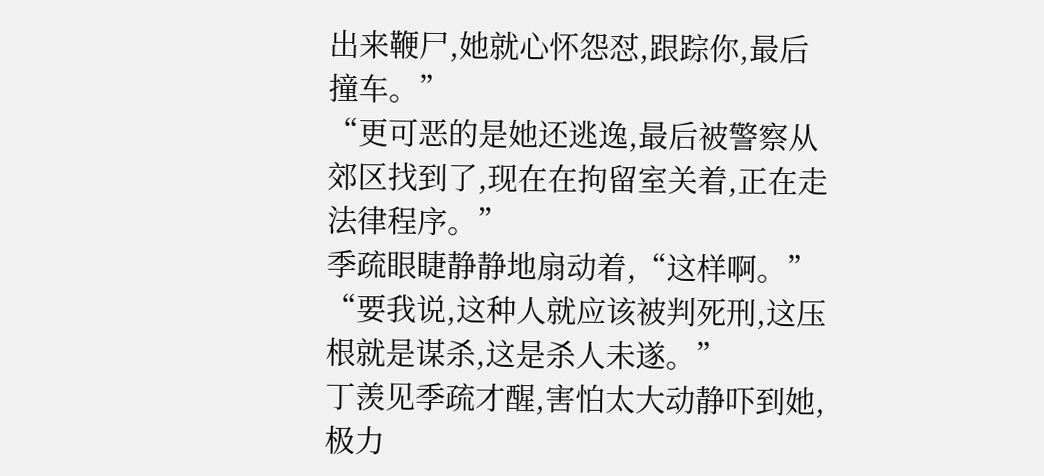出来鞭尸,她就心怀怨怼,跟踪你,最后撞车。”
“更可恶的是她还逃逸,最后被警察从郊区找到了,现在在拘留室关着,正在走法律程序。”
季疏眼睫静静地扇动着,“这样啊。”
“要我说,这种人就应该被判死刑,这压根就是谋杀,这是杀人未遂。”
丁羡见季疏才醒,害怕太大动静吓到她,极力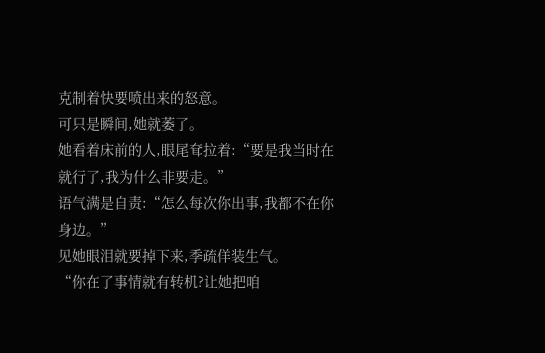克制着快要喷出来的怒意。
可只是瞬间,她就萎了。
她看着床前的人,眼尾耷拉着:“要是我当时在就行了,我为什么非要走。”
语气满是自责:“怎么每次你出事,我都不在你身边。”
见她眼泪就要掉下来,季疏佯装生气。
“你在了事情就有转机?让她把咱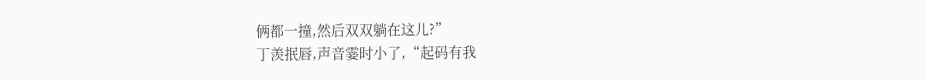俩都一撞,然后双双躺在这儿?”
丁羡抿唇,声音霎时小了,“起码有我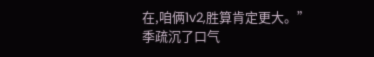在,咱俩1v2,胜算肯定更大。”
季疏沉了口气